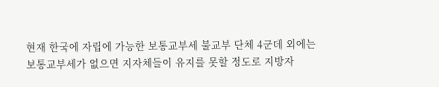현재 한국에 자립에 가능한 보통교부세 불교부 단체 4군데 외에는
보통교부세가 없으면 지자체들이 유지를 못할 정도로 지방자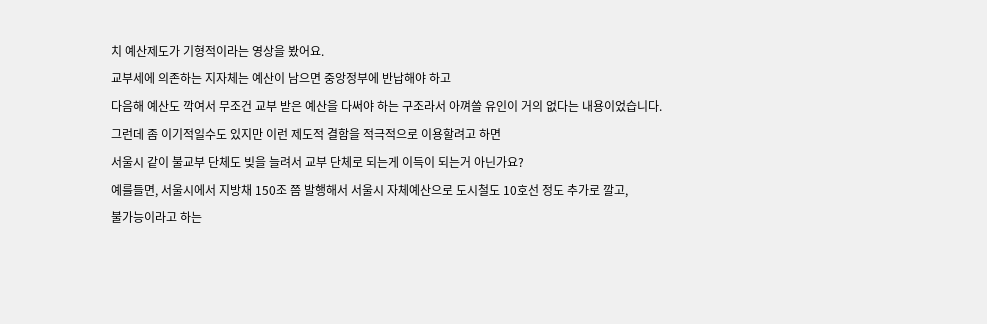치 예산제도가 기형적이라는 영상을 봤어요.
교부세에 의존하는 지자체는 예산이 남으면 중앙정부에 반납해야 하고
다음해 예산도 깍여서 무조건 교부 받은 예산을 다써야 하는 구조라서 아껴쓸 유인이 거의 없다는 내용이었습니다.
그런데 좀 이기적일수도 있지만 이런 제도적 결함을 적극적으로 이용할려고 하면
서울시 같이 불교부 단체도 빚을 늘려서 교부 단체로 되는게 이득이 되는거 아닌가요?
예를들면, 서울시에서 지방채 150조 쯤 발행해서 서울시 자체예산으로 도시철도 10호선 정도 추가로 깔고,
불가능이라고 하는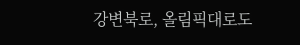강변북로, 올림픽대로도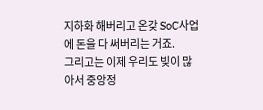지하화 해버리고 온갖 SoC사업에 돈을 다 써버리는 거죠.
그리고는 이제 우리도 빚이 많아서 중앙정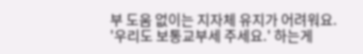부 도움 없이는 지자체 유지가 어려워요.
'우리도 보통교부세 주세요.' 하는게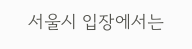서울시 입장에서는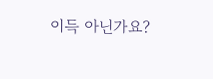이득 아닌가요?